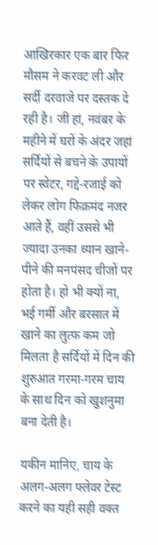आखिरकार एक बार फिर मौसम ने करवट ली और सर्दी दरवाजे पर दस्तक दे रही है। जी हां, नवंबर के महीने में घरों के अंदर जहां सर्दियों से बचने के उपायों पर स्वेटर, गद्दे-रजाई को लेकर लोग फिक्रमंद नजर आते हैं, वहीं उससे भी ज्यादा उनका ध्यान खाने-पीने की मनपंसद चीजों पर होता है। हो भी क्यों ना, भई गर्मी और बरसात में खाने का लुत्फ कम जो मिलता है सर्दियों में दिन की शुरुआत गरमा-गरम चाय के साथ दिन को खुशनुमा बना देती है।

यकीन मानिए, चाय के अलग-अलग फ्लेवर टेस्ट करने का यही सही वक्त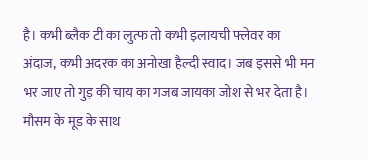है। कभी ब्लैक टी का लुत्फ तो कभी इलायची फ्लेवर का अंदाज, कभी अदरक का अनोखा हैल्दी स्वाद। जब इससे भी मन भर जाए तो गुड़ की चाय का गजब जायका जोश से भर देता है। मौसम के मूड के साथ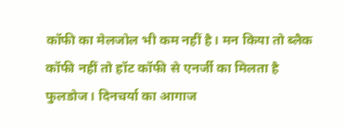कॉफी का मेलजोल भी कम नहीं है। मन किया तो ब्लैक कॉफी नहीं तो हॉट कॉफी से एनर्जी का मिलता है फुलडोज। दिनचर्या का आगाज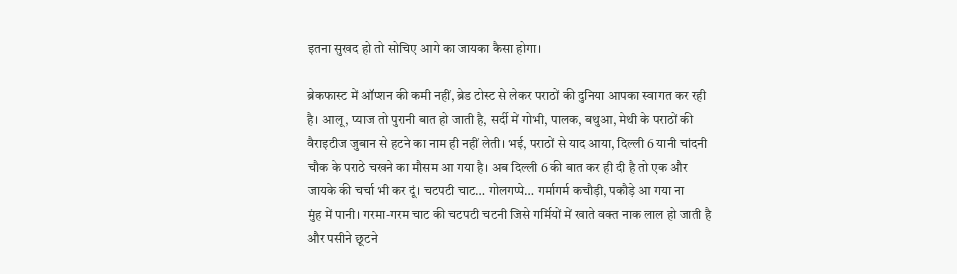इतना सुखद हो तो सोचिए आगे का जायका कैसा होगा।

ब्रेकफास्ट में ऑप्शन की कमी नहीं, ब्रेड टोस्ट से लेकर पराठों की दुनिया आपका स्वागत कर रही है। आलू, प्याज तो पुरानी बात हो जाती है, सर्दी में गोभी, पालक, बथुआ, मेथी के पराठों की वैराइटीज जुबान से हटने का नाम ही नहीं लेती। भई, पराठों से याद आया, दिल्ली 6 यानी चांदनी चौक के पराठे चखने का मौसम आ गया है। अब दिल्ली 6 की बात कर ही दी है तो एक और जायके की चर्चा भी कर दूं। चटपटी चाट… गोलगप्पे… गर्मागर्म कचौड़ी, पकौड़े आ गया ना
मुंह में पानी। गरमा-गरम चाट की चटपटी चटनी जिसे गर्मियों में खाते वक्त नाक लाल हो जाती है और पसीने छूटने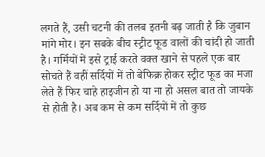लगते हैं, उसी चटनी की तलब इतनी बढ़ जाती है कि जुबान मांगे मोर। इन सबके बीच स्ट्रीट फूड वालों की चांदी हो जाती है। गर्मियों में इसे ट्राई करते वक्त खाने से पहले एक बार सोचते हैं वहीं सर्दियों में तो बेफिक्र होकर स्ट्रीट फूड का मजा लेते हैं फिर चाहे हाइजीन हो या ना हो असल बात तो जायके से होती है। अब कम से कम सर्दियों में तो कुछ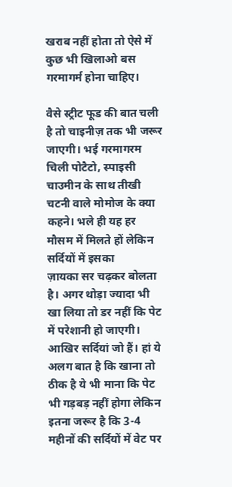खराब नहीं होता तो ऐसे में कुछ भी खिलाओ बस गरमागर्म होना चाहिए।

वैसे स्ट्रीट फूड की बात चली है तो चाइनीज़ तक भी जरूर जाएगी। भई गरमागरम चिली पोटैटो, स्पाइसी चाउमीन के साथ तीखी चटनी वाले मोमोज के क्या कहने। भले ही यह हर मौसम में मिलते हों लेकिन सर्दियों में इसका
ज़ायका सर चढ़कर बोलता है। अगर थोड़ा ज्यादा भी खा लिया तो डर नहीं कि पेट में परेशानी हो जाएगी। आखिर सर्दियां जो हैं। हां ये अलग बात है कि खाना तो ठीक है ये भी माना कि पेट भी गड़बड़ नहीं होगा लेकिन इतना जरूर है कि 3-4 महीनों की सर्दियों में वेट पर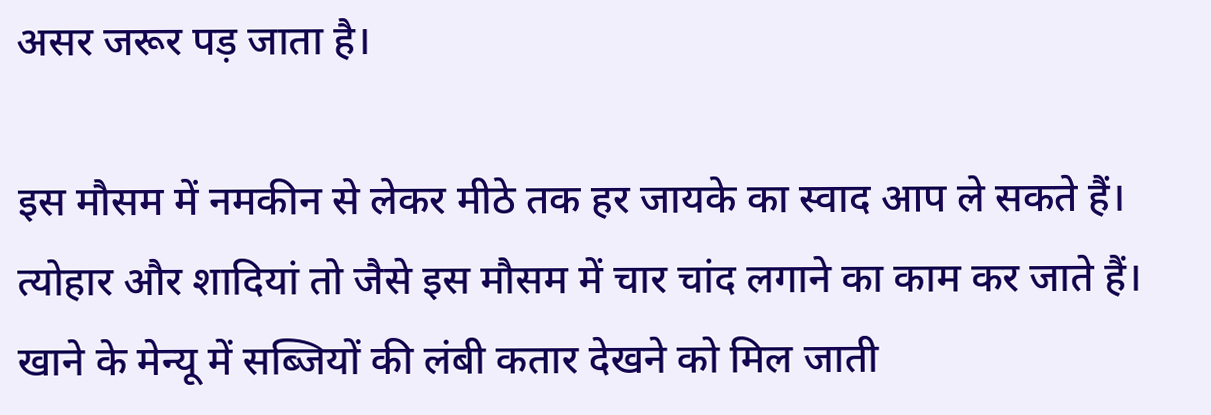असर जरूर पड़ जाता है।

इस मौसम में नमकीन से लेकर मीठे तक हर जायके का स्वाद आप ले सकते हैं। त्योहार और शादियां तो जैसे इस मौसम में चार चांद लगाने का काम कर जाते हैं। खाने के मेन्यू में सब्जियों की लंबी कतार देखने को मिल जाती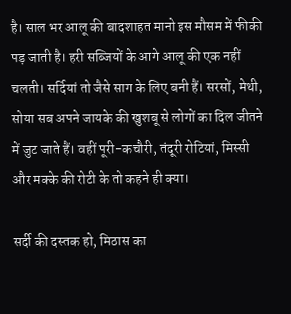है। साल भर आलू की बादशाहत मानो इस मौसम में फीकी पड़ जाती है। हरी सब्जियों के आगे आलू की एक नहीं चलती। सर्दियां तो जैसे साग के लिए बनी हैं। सरसों, मेथी, सोया सब अपने जायके की खुशबू से लोगों का दिल जीतने में जुट जाते हैं। वहीं पूरी-कचौरी, तंदूरी रोटियां, मिस्सी और मक्के की रोटी के तो कहने ही क्या।

सर्दी की दस्तक हो, मिठास का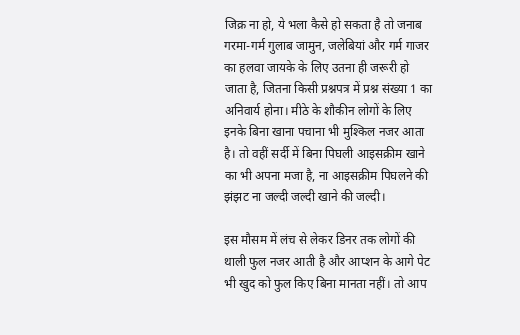जिक्र ना हो, ये भला कैसे हो सकता है तो जनाब गरमा-गर्म गुलाब जामुन, जलेबियां और गर्म गाजर का हलवा जायके के लिए उतना ही जरूरी हो जाता है, जितना किसी प्रश्नपत्र में प्रश्न संख्या 1 का अनिवार्य होना। मीठे के शौकीन लोगों के लिए इनके बिना खाना पचाना भी मुश्किल नजर आता है। तो वहीं सर्दी में बिना पिघली आइसक्रीम खाने का भी अपना मजा है, ना आइसक्रीम पिघलने की झंझट ना जल्दी जल्दी खाने की जल्दी।

इस मौसम में लंच से लेकर डिनर तक लोगों की थाली फुल नजर आती है और आप्शन के आगे पेट भी खुद को फुल किए बिना मानता नहीं। तो आप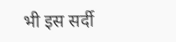भी इस सर्दी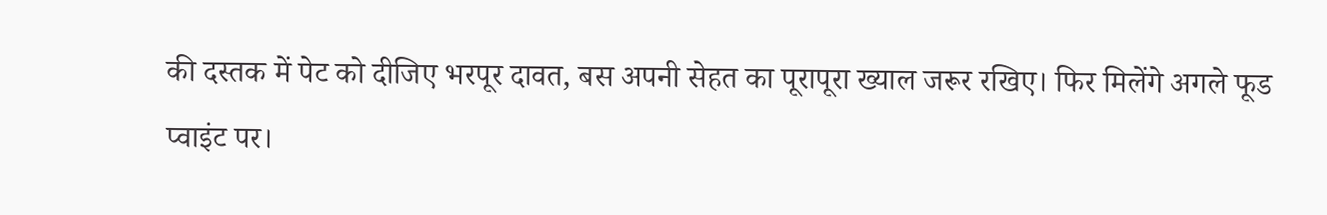की दस्तक में पेट को दीजिए भरपूर दावत, बस अपनी सेहत का पूरापूरा ख्याल जरूर रखिए। फिर मिलेंगे अगले फूड प्वाइंट पर।